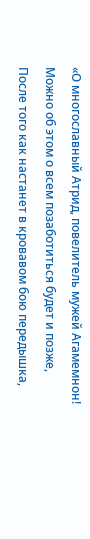«О многославный Атрид, повелитель мужей Агамемнон!
Можно об этом о всем позаботиться будет и позже,
После того как настанет в кровавом бою передышка,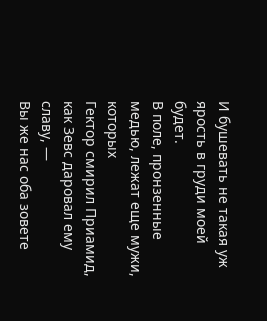И бушевать не такая уж ярость в груди моей будет.
В поле, пронзенные медью, лежат еще мужи, которых
Гектор смирил Приамид, как Зевс даровал ему славу, —
Вы же нас оба зовете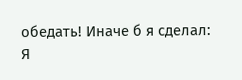обедать! Иначе б я сделал:
Я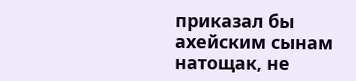приказал бы ахейским сынам натощак, не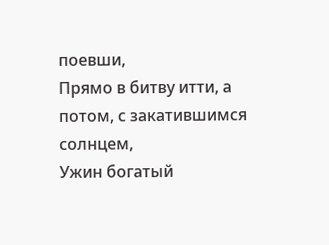поевши,
Прямо в битву итти, а потом, с закатившимся солнцем,
Ужин богатый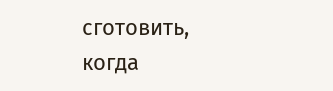сготовить, когда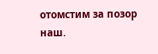отомстим за позор наш.